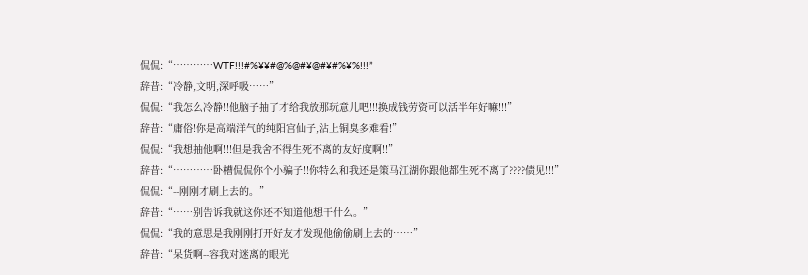侃侃:“…………WTF!!!#%¥¥#@%@#¥@#¥#%¥%!!!”
辞昔:“冷静,文明,深呼吸……”
侃侃:“我怎么冷静!!他脑子抽了才给我放那玩意儿吧!!!换成钱劳资可以活半年好嘛!!!”
辞昔:“庸俗!你是高端洋气的纯阳宫仙子,沾上铜臭多难看!”
侃侃:“我想抽他啊!!!但是我舍不得生死不离的友好度啊!!”
辞昔:“…………卧槽侃侃你个小骗子!!你特么和我还是策马江湖你跟他都生死不离了????债见!!!”
侃侃:“--刚刚才刷上去的。”
辞昔:“……别告诉我就这你还不知道他想干什么。”
侃侃:“我的意思是我刚刚打开好友才发现他偷偷刷上去的……”
辞昔:“呆货啊--容我对迷离的眼光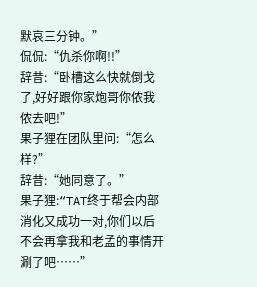默哀三分钟。”
侃侃:“仇杀你啊!!”
辞昔:“卧槽这么快就倒戈了,好好跟你家炮哥你侬我侬去吧!”
果子狸在团队里问:“怎么样?”
辞昔:“她同意了。”
果子狸:“TAT终于帮会内部消化又成功一对,你们以后不会再拿我和老孟的事情开涮了吧……”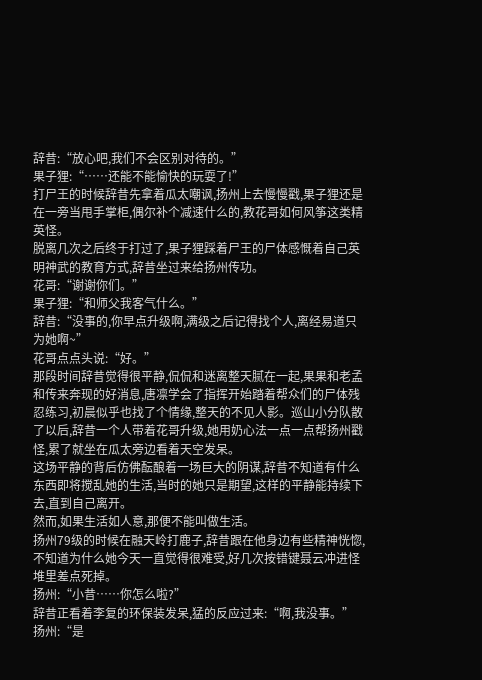辞昔:“放心吧,我们不会区别对待的。”
果子狸:“……还能不能愉快的玩耍了!”
打尸王的时候辞昔先拿着瓜太嘲讽,扬州上去慢慢戳,果子狸还是在一旁当甩手掌柜,偶尔补个减速什么的,教花哥如何风筝这类精英怪。
脱离几次之后终于打过了,果子狸踩着尸王的尸体感慨着自己英明神武的教育方式,辞昔坐过来给扬州传功。
花哥:“谢谢你们。”
果子狸:“和师父我客气什么。”
辞昔:“没事的,你早点升级啊,满级之后记得找个人,离经易道只为她啊~”
花哥点点头说:“好。”
那段时间辞昔觉得很平静,侃侃和迷离整天腻在一起,果果和老孟和传来奔现的好消息,唐凛学会了指挥开始踏着帮众们的尸体残忍练习,初晨似乎也找了个情缘,整天的不见人影。巡山小分队散了以后,辞昔一个人带着花哥升级,她用奶心法一点一点帮扬州戳怪,累了就坐在瓜太旁边看着天空发呆。
这场平静的背后仿佛酝酿着一场巨大的阴谋,辞昔不知道有什么东西即将搅乱她的生活,当时的她只是期望,这样的平静能持续下去,直到自己离开。
然而,如果生活如人意,那便不能叫做生活。
扬州79级的时候在融天岭打鹿子,辞昔跟在他身边有些精神恍惚,不知道为什么她今天一直觉得很难受,好几次按错键聂云冲进怪堆里差点死掉。
扬州:“小昔……你怎么啦?”
辞昔正看着李复的环保装发呆,猛的反应过来:“啊,我没事。”
扬州:“是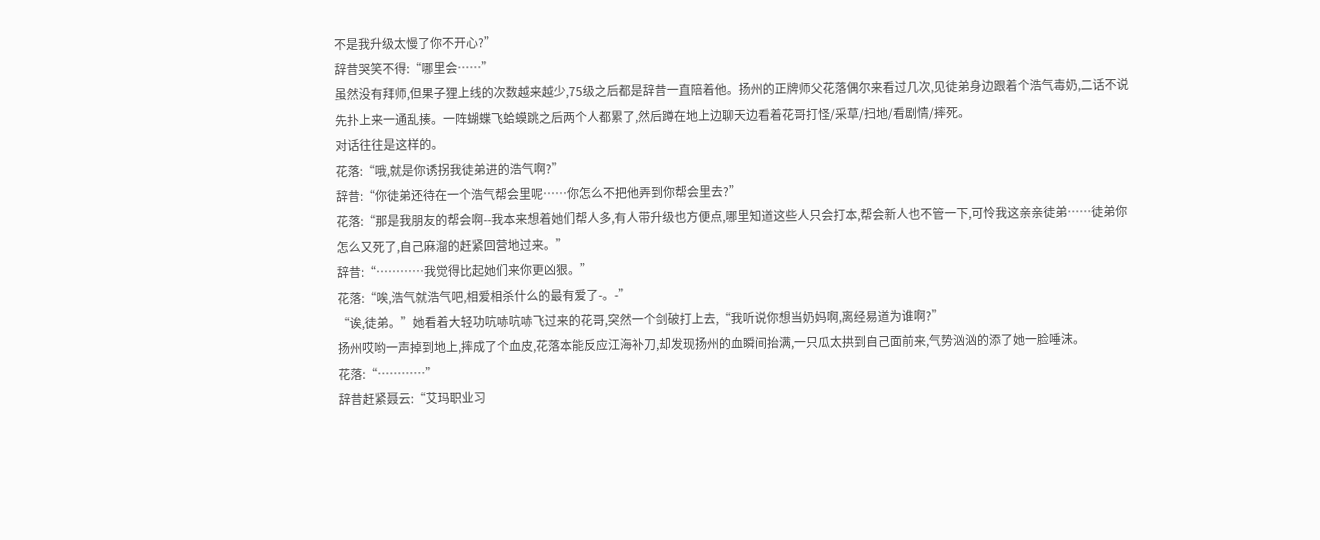不是我升级太慢了你不开心?”
辞昔哭笑不得:“哪里会……”
虽然没有拜师,但果子狸上线的次数越来越少,75级之后都是辞昔一直陪着他。扬州的正牌师父花落偶尔来看过几次,见徒弟身边跟着个浩气毒奶,二话不说先扑上来一通乱揍。一阵蝴蝶飞蛤蟆跳之后两个人都累了,然后蹲在地上边聊天边看着花哥打怪/采草/扫地/看剧情/摔死。
对话往往是这样的。
花落:“哦,就是你诱拐我徒弟进的浩气啊?”
辞昔:“你徒弟还待在一个浩气帮会里呢……你怎么不把他弄到你帮会里去?”
花落:“那是我朋友的帮会啊--我本来想着她们帮人多,有人带升级也方便点,哪里知道这些人只会打本,帮会新人也不管一下,可怜我这亲亲徒弟……徒弟你怎么又死了,自己麻溜的赶紧回营地过来。”
辞昔:“…………我觉得比起她们来你更凶狠。”
花落:“唉,浩气就浩气吧,相爱相杀什么的最有爱了-。-”
“诶,徒弟。”她看着大轻功吭哧吭哧飞过来的花哥,突然一个剑破打上去,“我听说你想当奶妈啊,离经易道为谁啊?”
扬州哎哟一声掉到地上,摔成了个血皮,花落本能反应江海补刀,却发现扬州的血瞬间抬满,一只瓜太拱到自己面前来,气势汹汹的添了她一脸唾沫。
花落:“…………”
辞昔赶紧聂云:“艾玛职业习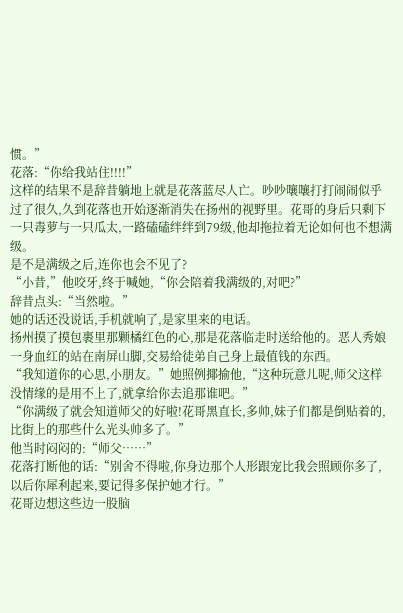惯。”
花落:“你给我站住!!!!”
这样的结果不是辞昔躺地上就是花落蓝尽人亡。吵吵嚷嚷打打闹闹似乎过了很久,久到花落也开始逐渐消失在扬州的视野里。花哥的身后只剩下一只毒萝与一只瓜太,一路磕磕绊绊到79级,他却拖拉着无论如何也不想满级。
是不是满级之后,连你也会不见了?
“小昔,”他咬牙,终于喊她,“你会陪着我满级的,对吧?”
辞昔点头:“当然啦。”
她的话还没说话,手机就响了,是家里来的电话。
扬州摸了摸包裹里那颗橘红色的心,那是花落临走时送给他的。恶人秀娘一身血红的站在南屏山脚,交易给徒弟自己身上最值钱的东西。
“我知道你的心思,小朋友。”她照例揶揄他,“这种玩意儿呢,师父这样没情缘的是用不上了,就拿给你去追那谁吧。”
“你满级了就会知道师父的好啦!花哥黑直长,多帅,妹子们都是倒贴着的,比街上的那些什么光头帅多了。”
他当时闷闷的:“师父……”
花落打断他的话:“别舍不得啦,你身边那个人形跟宠比我会照顾你多了,以后你犀利起来,要记得多保护她才行。”
花哥边想这些边一股脑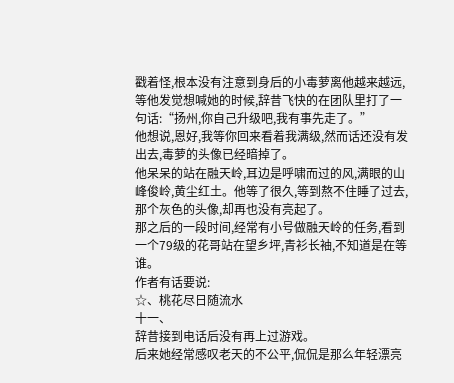戳着怪,根本没有注意到身后的小毒萝离他越来越远,等他发觉想喊她的时候,辞昔飞快的在团队里打了一句话:“扬州,你自己升级吧,我有事先走了。”
他想说,恩好,我等你回来看着我满级,然而话还没有发出去,毒萝的头像已经暗掉了。
他呆呆的站在融天岭,耳边是呼啸而过的风,满眼的山峰俊岭,黄尘红土。他等了很久,等到熬不住睡了过去,那个灰色的头像,却再也没有亮起了。
那之后的一段时间,经常有小号做融天岭的任务,看到一个79级的花哥站在望乡坪,青衫长袖,不知道是在等谁。
作者有话要说:
☆、桃花尽日随流水
十一、
辞昔接到电话后没有再上过游戏。
后来她经常感叹老天的不公平,侃侃是那么年轻漂亮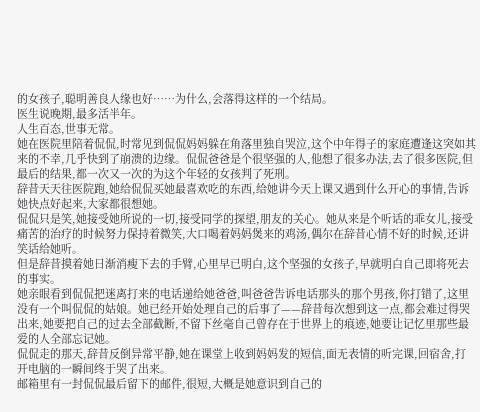的女孩子,聪明善良人缘也好……为什么,会落得这样的一个结局。
医生说晚期,最多活半年。
人生百态,世事无常。
她在医院里陪着侃侃,时常见到侃侃妈妈躲在角落里独自哭泣,这个中年得子的家庭遭逢这突如其来的不幸,几乎快到了崩溃的边缘。侃侃爸爸是个很坚强的人,他想了很多办法,去了很多医院,但最后的结果,都一次又一次的为这个年轻的女孩判了死刑。
辞昔天天往医院跑,她给侃侃买她最喜欢吃的东西,给她讲今天上课又遇到什么开心的事情,告诉她快点好起来,大家都很想她。
侃侃只是笑,她接受她所说的一切,接受同学的探望,朋友的关心。她从来是个听话的乖女儿,接受痛苦的治疗的时候努力保持着微笑,大口喝着妈妈煲来的鸡汤,偶尔在辞昔心情不好的时候,还讲笑话给她听。
但是辞昔摸着她日渐消瘦下去的手臂,心里早已明白,这个坚强的女孩子,早就明白自己即将死去的事实。
她亲眼看到侃侃把迷离打来的电话递给她爸爸,叫爸爸告诉电话那头的那个男孩,你打错了,这里没有一个叫侃侃的姑娘。她已经开始处理自己的后事了——辞昔每次想到这一点,都会难过得哭出来,她要把自己的过去全部截断,不留下丝毫自己曾存在于世界上的痕迹,她要让记忆里那些最爱的人全部忘记她。
侃侃走的那天,辞昔反倒异常平静,她在课堂上收到妈妈发的短信,面无表情的听完课,回宿舍,打开电脑的一瞬间终于哭了出来。
邮箱里有一封侃侃最后留下的邮件,很短,大概是她意识到自己的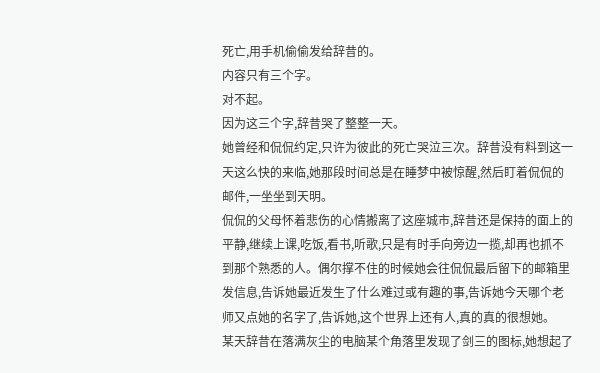死亡,用手机偷偷发给辞昔的。
内容只有三个字。
对不起。
因为这三个字,辞昔哭了整整一天。
她曾经和侃侃约定,只许为彼此的死亡哭泣三次。辞昔没有料到这一天这么快的来临,她那段时间总是在睡梦中被惊醒,然后盯着侃侃的邮件,一坐坐到天明。
侃侃的父母怀着悲伤的心情搬离了这座城市,辞昔还是保持的面上的平静,继续上课,吃饭,看书,听歌,只是有时手向旁边一揽,却再也抓不到那个熟悉的人。偶尔撑不住的时候她会往侃侃最后留下的邮箱里发信息,告诉她最近发生了什么难过或有趣的事,告诉她今天哪个老师又点她的名字了,告诉她,这个世界上还有人,真的真的很想她。
某天辞昔在落满灰尘的电脑某个角落里发现了剑三的图标,她想起了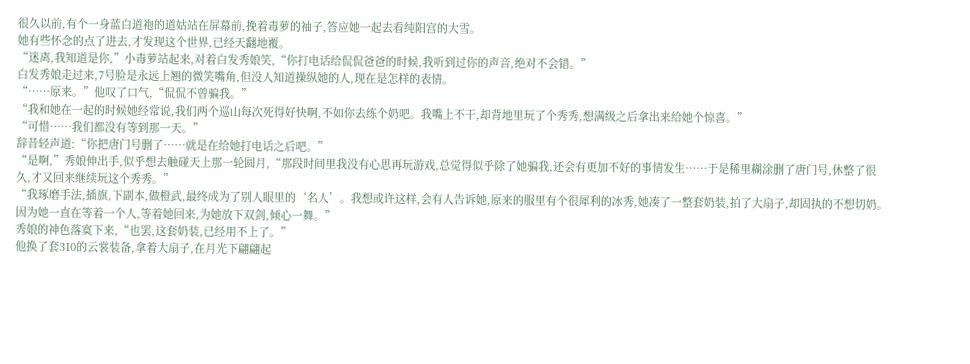很久以前,有个一身蓝白道袍的道姑站在屏幕前,挽着毒萝的袖子,答应她一起去看纯阳宫的大雪。
她有些怀念的点了进去,才发现这个世界,已经天翻地覆。
“迷离,我知道是你,”小毒萝站起来,对着白发秀娘笑,“你打电话给侃侃爸爸的时候,我听到过你的声音,绝对不会错。”
白发秀娘走过来,7号脸是永远上翘的微笑嘴角,但没人知道操纵她的人,现在是怎样的表情。
“……原来。”他叹了口气,“侃侃不曾骗我。”
“我和她在一起的时候她经常说,我们两个巡山每次死得好快啊,不如你去练个奶吧。我嘴上不干,却背地里玩了个秀秀,想满级之后拿出来给她个惊喜。”
“可惜……我们都没有等到那一天。”
辞昔轻声道:“你把唐门号删了……就是在给她打电话之后吧。”
“是啊,”秀娘伸出手,似乎想去触碰天上那一轮圆月,“那段时间里我没有心思再玩游戏,总觉得似乎除了她骗我,还会有更加不好的事情发生……于是稀里糊涂删了唐门号,休整了很久,才又回来继续玩这个秀秀。”
“我琢磨手法,插旗,下副本,做橙武,最终成为了别人眼里的‘名人’。我想或许这样,会有人告诉她,原来的服里有个很犀利的冰秀,她凑了一整套奶装,拍了大扇子,却固执的不想切奶。因为她一直在等着一个人,等着她回来,为她放下双剑,倾心一舞。”
秀娘的神色落寞下来,“也罢,这套奶装,已经用不上了。”
他换了套310的云裳装备,拿着大扇子,在月光下翩翩起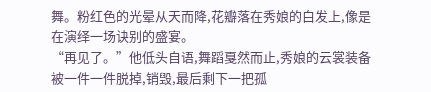舞。粉红色的光晕从天而降,花瓣落在秀娘的白发上,像是在演绎一场诀别的盛宴。
“再见了。”他低头自语,舞蹈戛然而止,秀娘的云裳装备被一件一件脱掉,销毁,最后剩下一把孤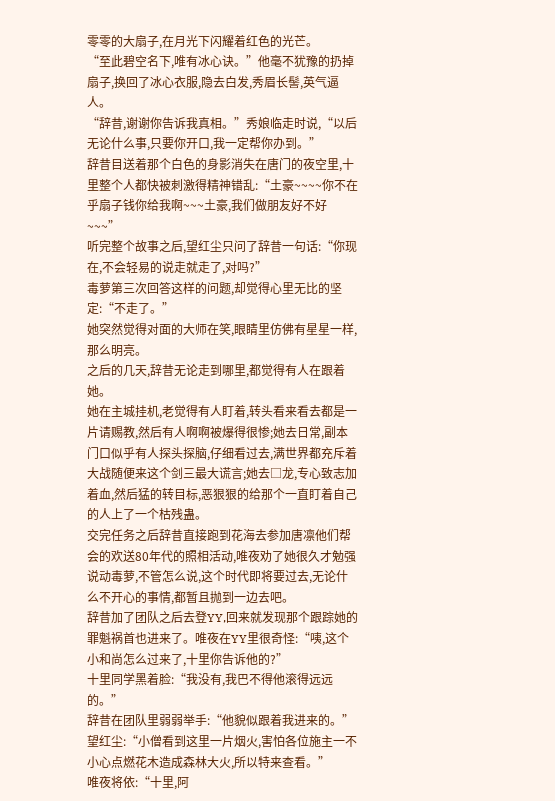零零的大扇子,在月光下闪耀着红色的光芒。
“至此碧空名下,唯有冰心诀。”他毫不犹豫的扔掉扇子,换回了冰心衣服,隐去白发,秀眉长髻,英气逼人。
“辞昔,谢谢你告诉我真相。”秀娘临走时说,“以后无论什么事,只要你开口,我一定帮你办到。”
辞昔目送着那个白色的身影消失在唐门的夜空里,十里整个人都快被刺激得精神错乱:“土豪~~~~你不在乎扇子钱你给我啊~~~土豪,我们做朋友好不好~~~”
听完整个故事之后,望红尘只问了辞昔一句话:“你现在,不会轻易的说走就走了,对吗?”
毒萝第三次回答这样的问题,却觉得心里无比的坚定:“不走了。”
她突然觉得对面的大师在笑,眼睛里仿佛有星星一样,那么明亮。
之后的几天,辞昔无论走到哪里,都觉得有人在跟着她。
她在主城挂机,老觉得有人盯着,转头看来看去都是一片请赐教,然后有人啊啊被爆得很惨;她去日常,副本门口似乎有人探头探脑,仔细看过去,满世界都充斥着大战随便来这个剑三最大谎言;她去□龙,专心致志加着血,然后猛的转目标,恶狠狠的给那个一直盯着自己的人上了一个枯残蛊。
交完任务之后辞昔直接跑到花海去参加唐凛他们帮会的欢送80年代的照相活动,唯夜劝了她很久才勉强说动毒萝,不管怎么说,这个时代即将要过去,无论什么不开心的事情,都暂且抛到一边去吧。
辞昔加了团队之后去登YY,回来就发现那个跟踪她的罪魁祸首也进来了。唯夜在YY里很奇怪:“咦,这个小和尚怎么过来了,十里你告诉他的?”
十里同学黑着脸:“我没有,我巴不得他滚得远远的。”
辞昔在团队里弱弱举手:“他貌似跟着我进来的。”
望红尘:“小僧看到这里一片烟火,害怕各位施主一不小心点燃花木造成森林大火,所以特来查看。”
唯夜将依:“十里,阿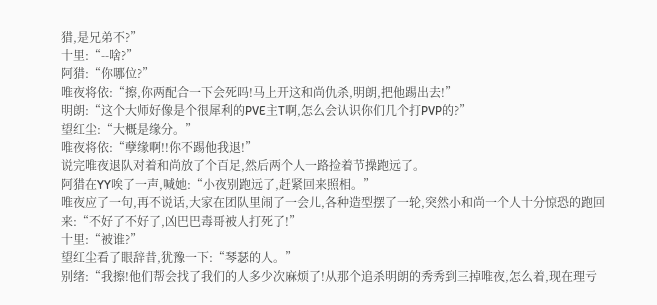猎,是兄弟不?”
十里:“--啥?”
阿猎:“你哪位?”
唯夜将依:“擦,你两配合一下会死吗!马上开这和尚仇杀,明朗,把他踢出去!”
明朗:“这个大师好像是个很犀利的PVE主T啊,怎么会认识你们几个打PVP的?”
望红尘:“大概是缘分。”
唯夜将依:“孽缘啊!!你不踢他我退!”
说完唯夜退队对着和尚放了个百足,然后两个人一路捡着节操跑远了。
阿猎在YY唉了一声,喊她:“小夜别跑远了,赶紧回来照相。”
唯夜应了一句,再不说话,大家在团队里闹了一会儿,各种造型摆了一轮,突然小和尚一个人十分惊恐的跑回来:“不好了不好了,凶巴巴毒哥被人打死了!”
十里:“被谁?”
望红尘看了眼辞昔,犹豫一下:“琴瑟的人。”
别绪:“我擦!他们帮会找了我们的人多少次麻烦了!从那个追杀明朗的秀秀到三掉唯夜,怎么着,现在理亏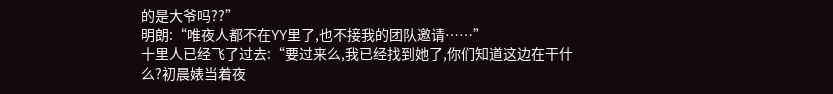的是大爷吗??”
明朗:“唯夜人都不在YY里了,也不接我的团队邀请……”
十里人已经飞了过去:“要过来么,我已经找到她了,你们知道这边在干什么?初晨婊当着夜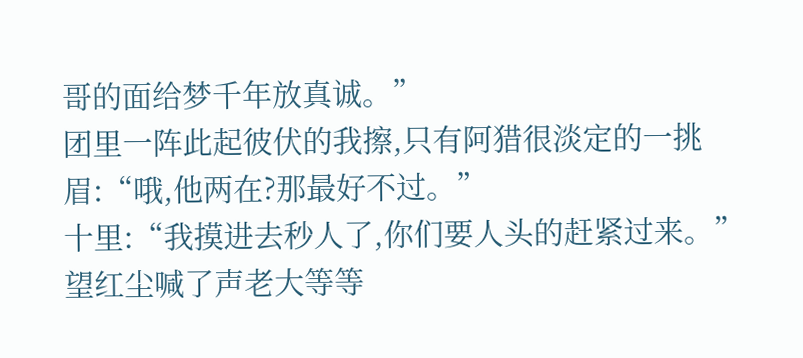哥的面给梦千年放真诚。”
团里一阵此起彼伏的我擦,只有阿猎很淡定的一挑眉:“哦,他两在?那最好不过。”
十里:“我摸进去秒人了,你们要人头的赶紧过来。”
望红尘喊了声老大等等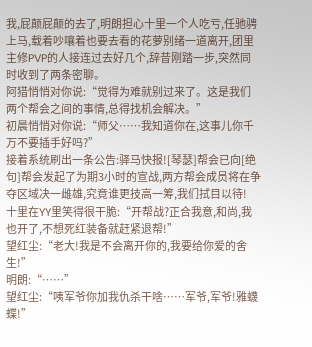我,屁颠屁颠的去了,明朗担心十里一个人吃亏,任驰骋上马,载着吵嚷着也要去看的花萝别绪一道离开,团里主修PVP的人接连过去好几个,辞昔刚踏一步,突然同时收到了两条密聊。
阿猎悄悄对你说:“觉得为难就别过来了。这是我们两个帮会之间的事情,总得找机会解决。”
初晨悄悄对你说:“师父……我知道你在,这事儿你千万不要插手好吗?”
接着系统刷出一条公告:驿马快报![琴瑟]帮会已向[绝句]帮会发起了为期3小时的宣战,两方帮会成员将在争夺区域决一雌雄,究竟谁更技高一筹,我们拭目以待!
十里在YY里笑得很干脆:“开帮战?正合我意,和尚,我也开了,不想死红装备就赶紧退帮!”
望红尘:“老大!我是不会离开你的,我要给你爱的舍生!”
明朗:“……”
望红尘:“咦军爷你加我仇杀干啥……军爷,军爷!雅蠛蝶!”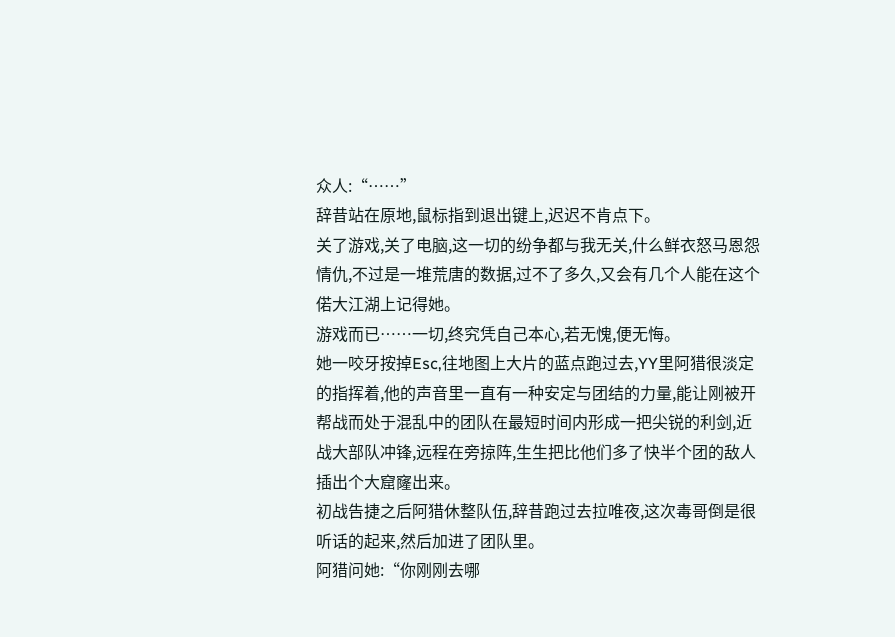众人:“……”
辞昔站在原地,鼠标指到退出键上,迟迟不肯点下。
关了游戏,关了电脑,这一切的纷争都与我无关,什么鲜衣怒马恩怨情仇,不过是一堆荒唐的数据,过不了多久,又会有几个人能在这个偌大江湖上记得她。
游戏而已……一切,终究凭自己本心,若无愧,便无悔。
她一咬牙按掉Esc,往地图上大片的蓝点跑过去,YY里阿猎很淡定的指挥着,他的声音里一直有一种安定与团结的力量,能让刚被开帮战而处于混乱中的团队在最短时间内形成一把尖锐的利剑,近战大部队冲锋,远程在旁掠阵,生生把比他们多了快半个团的敌人插出个大窟窿出来。
初战告捷之后阿猎休整队伍,辞昔跑过去拉唯夜,这次毒哥倒是很听话的起来,然后加进了团队里。
阿猎问她:“你刚刚去哪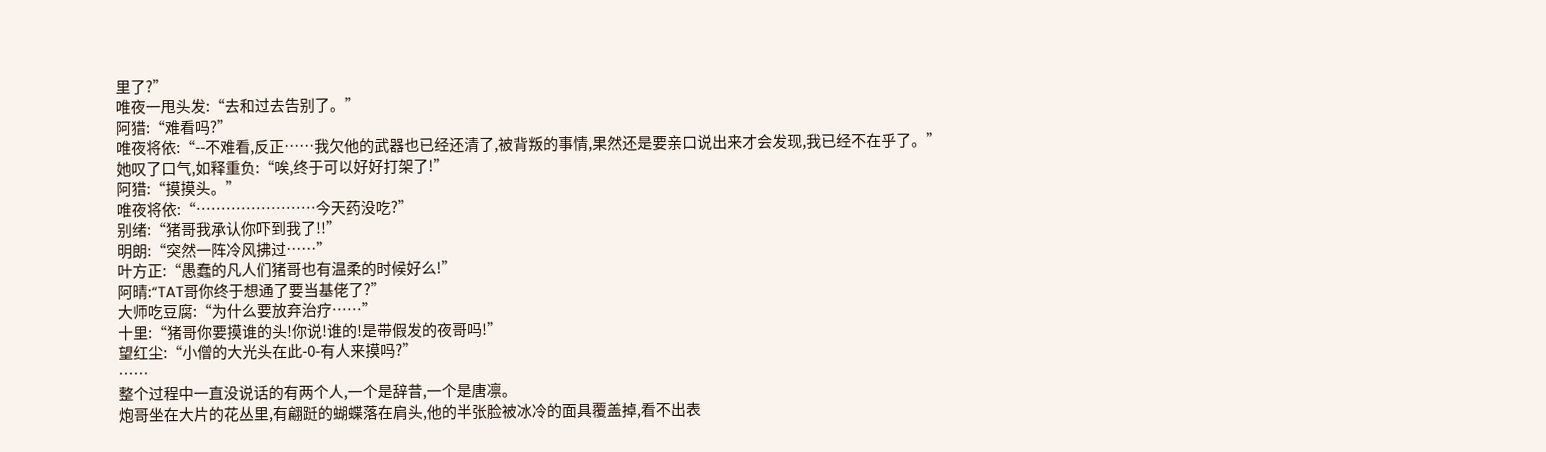里了?”
唯夜一甩头发:“去和过去告别了。”
阿猎:“难看吗?”
唯夜将依:“--不难看,反正……我欠他的武器也已经还清了,被背叛的事情,果然还是要亲口说出来才会发现,我已经不在乎了。”
她叹了口气,如释重负:“唉,终于可以好好打架了!”
阿猎:“摸摸头。”
唯夜将依:“……………………今天药没吃?”
别绪:“猪哥我承认你吓到我了!!”
明朗:“突然一阵冷风拂过……”
叶方正:“愚蠢的凡人们猪哥也有温柔的时候好么!”
阿晴:“TAT哥你终于想通了要当基佬了?”
大师吃豆腐:“为什么要放弃治疗……”
十里:“猪哥你要摸谁的头!你说!谁的!是带假发的夜哥吗!”
望红尘:“小僧的大光头在此-0-有人来摸吗?”
……
整个过程中一直没说话的有两个人,一个是辞昔,一个是唐凛。
炮哥坐在大片的花丛里,有翩跹的蝴蝶落在肩头,他的半张脸被冰冷的面具覆盖掉,看不出表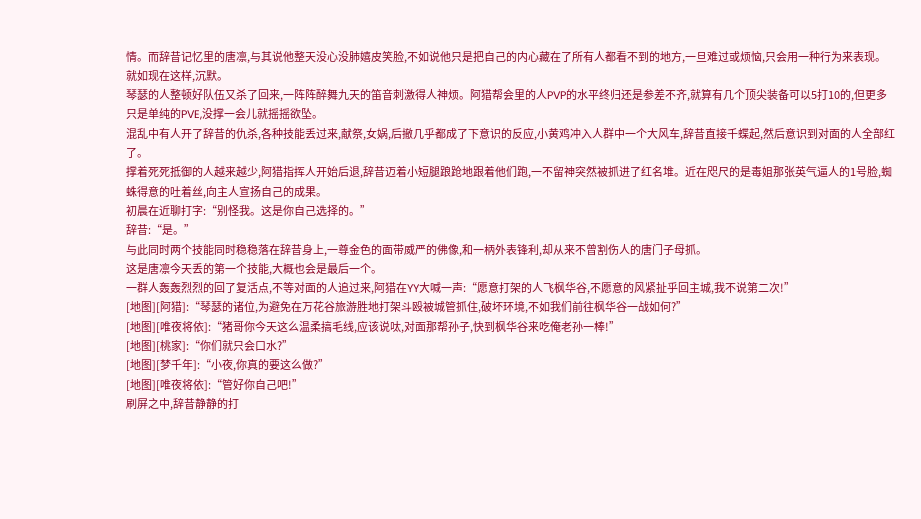情。而辞昔记忆里的唐凛,与其说他整天没心没肺嬉皮笑脸,不如说他只是把自己的内心藏在了所有人都看不到的地方,一旦难过或烦恼,只会用一种行为来表现。
就如现在这样,沉默。
琴瑟的人整顿好队伍又杀了回来,一阵阵醉舞九天的笛音刺激得人神烦。阿猎帮会里的人PVP的水平终归还是参差不齐,就算有几个顶尖装备可以5打10的,但更多只是单纯的PVE,没撑一会儿就摇摇欲坠。
混乱中有人开了辞昔的仇杀,各种技能丢过来,献祭,女娲,后撤几乎都成了下意识的反应,小黄鸡冲入人群中一个大风车,辞昔直接千蝶起,然后意识到对面的人全部红了。
撑着死死抵御的人越来越少,阿猎指挥人开始后退,辞昔迈着小短腿踉跄地跟着他们跑,一不留神突然被抓进了红名堆。近在咫尺的是毒姐那张英气逼人的1号脸,蜘蛛得意的吐着丝,向主人宣扬自己的成果。
初晨在近聊打字:“别怪我。这是你自己选择的。”
辞昔:“是。”
与此同时两个技能同时稳稳落在辞昔身上,一尊金色的面带威严的佛像,和一柄外表锋利,却从来不曾割伤人的唐门子母抓。
这是唐凛今天丢的第一个技能,大概也会是最后一个。
一群人轰轰烈烈的回了复活点,不等对面的人追过来,阿猎在YY大喊一声:“愿意打架的人飞枫华谷,不愿意的风紧扯乎回主城,我不说第二次!”
[地图][阿猎]:“琴瑟的诸位,为避免在万花谷旅游胜地打架斗殴被城管抓住,破坏环境,不如我们前往枫华谷一战如何?”
[地图][唯夜将依]:“猪哥你今天这么温柔搞毛线,应该说呔,对面那帮孙子,快到枫华谷来吃俺老孙一棒!”
[地图][桃家]:“你们就只会口水?”
[地图][梦千年]:“小夜,你真的要这么做?”
[地图][唯夜将依]:“管好你自己吧!”
刷屏之中,辞昔静静的打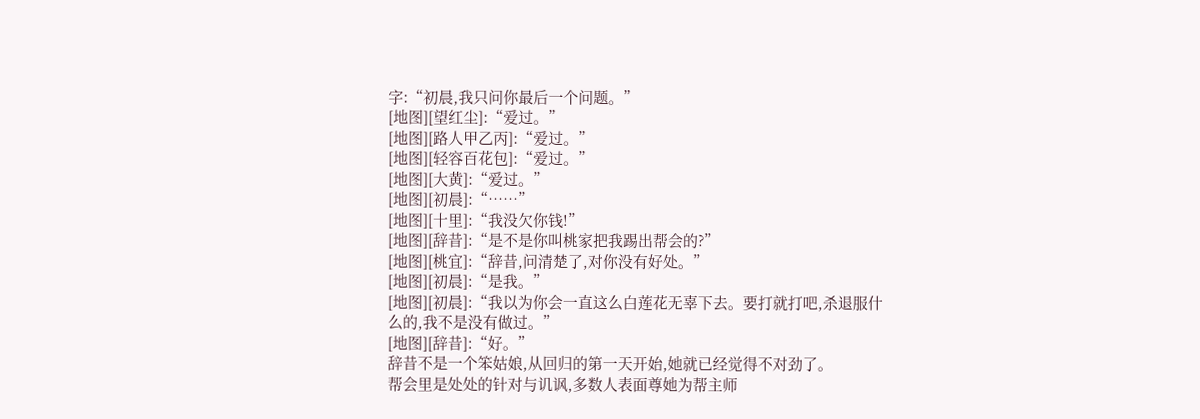字:“初晨,我只问你最后一个问题。”
[地图][望红尘]:“爱过。”
[地图][路人甲乙丙]:“爱过。”
[地图][轻容百花包]:“爱过。”
[地图][大黄]:“爱过。”
[地图][初晨]:“……”
[地图][十里]:“我没欠你钱!”
[地图][辞昔]:“是不是你叫桃家把我踢出帮会的?”
[地图][桃宜]:“辞昔,问清楚了,对你没有好处。”
[地图][初晨]:“是我。”
[地图][初晨]:“我以为你会一直这么白莲花无辜下去。要打就打吧,杀退服什么的,我不是没有做过。”
[地图][辞昔]:“好。”
辞昔不是一个笨姑娘,从回归的第一天开始,她就已经觉得不对劲了。
帮会里是处处的针对与讥讽,多数人表面尊她为帮主师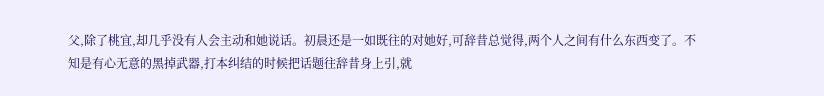父,除了桃宜,却几乎没有人会主动和她说话。初晨还是一如既往的对她好,可辞昔总觉得,两个人之间有什么东西变了。不知是有心无意的黑掉武器,打本纠结的时候把话题往辞昔身上引,就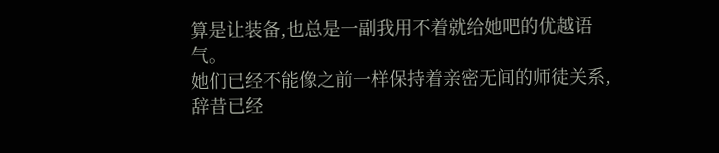算是让装备,也总是一副我用不着就给她吧的优越语气。
她们已经不能像之前一样保持着亲密无间的师徒关系,辞昔已经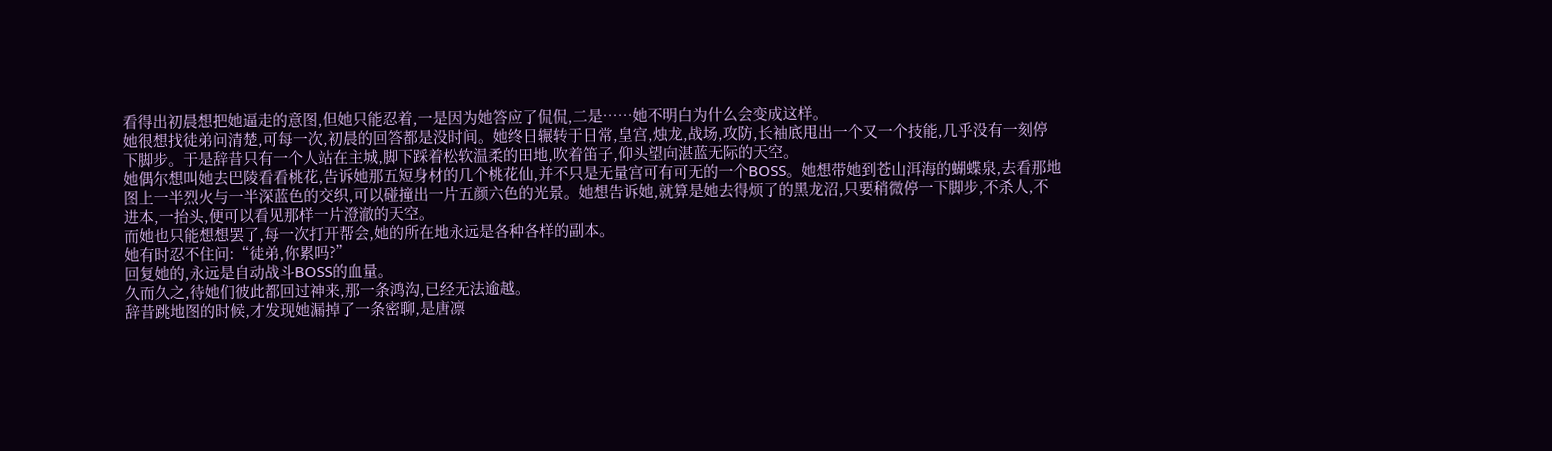看得出初晨想把她逼走的意图,但她只能忍着,一是因为她答应了侃侃,二是……她不明白为什么会变成这样。
她很想找徒弟问清楚,可每一次,初晨的回答都是没时间。她终日辗转于日常,皇宫,烛龙,战场,攻防,长袖底甩出一个又一个技能,几乎没有一刻停下脚步。于是辞昔只有一个人站在主城,脚下踩着松软温柔的田地,吹着笛子,仰头望向湛蓝无际的天空。
她偶尔想叫她去巴陵看看桃花,告诉她那五短身材的几个桃花仙,并不只是无量宫可有可无的一个BOSS。她想带她到苍山洱海的蝴蝶泉,去看那地图上一半烈火与一半深蓝色的交织,可以碰撞出一片五颜六色的光景。她想告诉她,就算是她去得烦了的黑龙沼,只要稍微停一下脚步,不杀人,不进本,一抬头,便可以看见那样一片澄澈的天空。
而她也只能想想罢了,每一次打开帮会,她的所在地永远是各种各样的副本。
她有时忍不住问:“徒弟,你累吗?”
回复她的,永远是自动战斗BOSS的血量。
久而久之,待她们彼此都回过神来,那一条鸿沟,已经无法逾越。
辞昔跳地图的时候,才发现她漏掉了一条密聊,是唐凛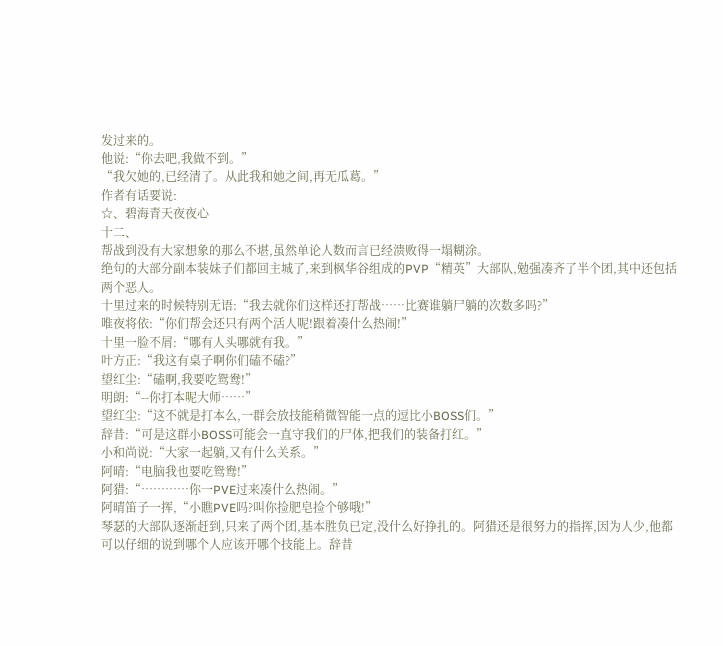发过来的。
他说:“你去吧,我做不到。”
“我欠她的,已经清了。从此我和她之间,再无瓜葛。”
作者有话要说:
☆、碧海青天夜夜心
十二、
帮战到没有大家想象的那么不堪,虽然单论人数而言已经溃败得一塌糊涂。
绝句的大部分副本装妹子们都回主城了,来到枫华谷组成的PVP“精英”大部队,勉强凑齐了半个团,其中还包括两个恶人。
十里过来的时候特别无语:“我去就你们这样还打帮战……比赛谁躺尸躺的次数多吗?”
唯夜将依:“你们帮会还只有两个活人呢!跟着凑什么热闹!”
十里一脸不屑:“哪有人头哪就有我。”
叶方正:“我这有桌子啊你们磕不磕?”
望红尘:“磕啊,我要吃鸳鸯!”
明朗:“--你打本呢大师……”
望红尘:“这不就是打本么,一群会放技能稍微智能一点的逗比小BOSS们。”
辞昔:“可是这群小BOSS可能会一直守我们的尸体,把我们的装备打红。”
小和尚说:“大家一起躺,又有什么关系。”
阿晴:“电脑我也要吃鸳鸯!”
阿猎:“…………你一PVE过来凑什么热闹。”
阿晴笛子一挥,“小瞧PVE吗?叫你捡肥皂捡个够哦!”
琴瑟的大部队逐渐赶到,只来了两个团,基本胜负已定,没什么好挣扎的。阿猎还是很努力的指挥,因为人少,他都可以仔细的说到哪个人应该开哪个技能上。辞昔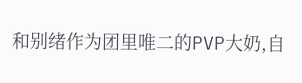和别绪作为团里唯二的PVP大奶,自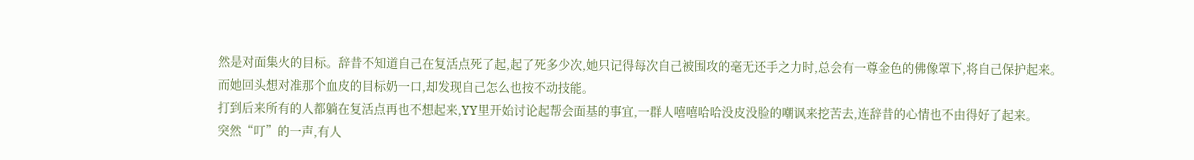然是对面集火的目标。辞昔不知道自己在复活点死了起,起了死多少次,她只记得每次自己被围攻的毫无还手之力时,总会有一尊金色的佛像罩下,将自己保护起来。
而她回头想对准那个血皮的目标奶一口,却发现自己怎么也按不动技能。
打到后来所有的人都躺在复活点再也不想起来,YY里开始讨论起帮会面基的事宜,一群人嘻嘻哈哈没皮没脸的嘲讽来挖苦去,连辞昔的心情也不由得好了起来。
突然“叮”的一声,有人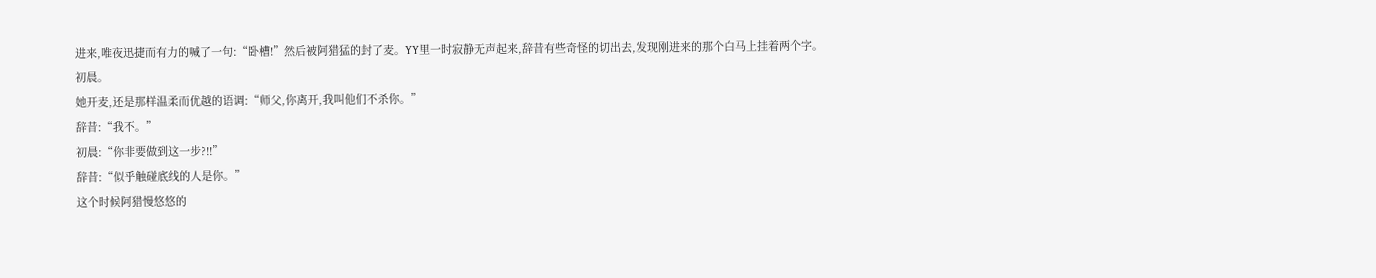进来,唯夜迅捷而有力的喊了一句:“卧槽!”然后被阿猎猛的封了麦。YY里一时寂静无声起来,辞昔有些奇怪的切出去,发现刚进来的那个白马上挂着两个字。
初晨。
她开麦,还是那样温柔而优越的语调:“师父,你离开,我叫他们不杀你。”
辞昔:“我不。”
初晨:“你非要做到这一步?!!”
辞昔:“似乎触碰底线的人是你。”
这个时候阿猎慢悠悠的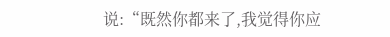说:“既然你都来了,我觉得你应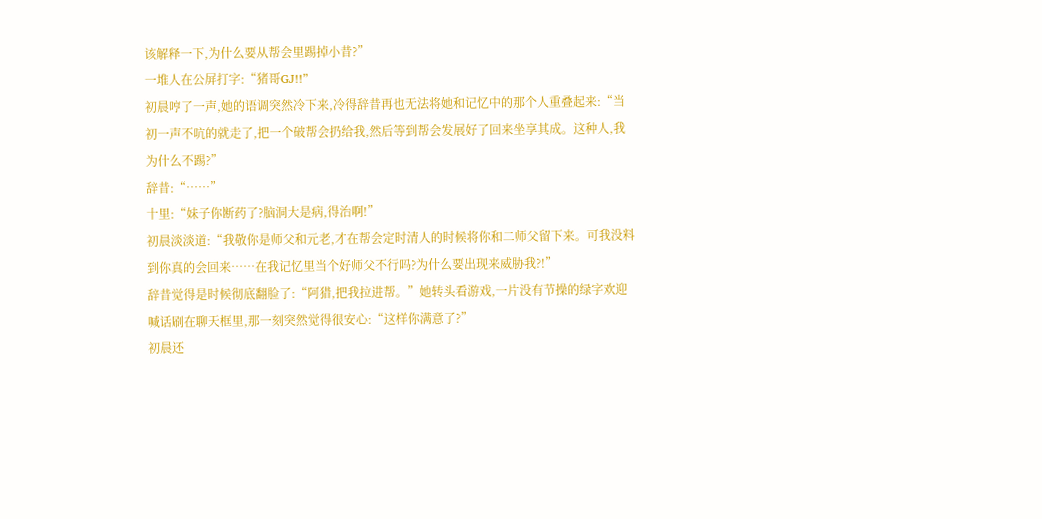该解释一下,为什么要从帮会里踢掉小昔?”
一堆人在公屏打字:“猪哥GJ!!”
初晨哼了一声,她的语调突然冷下来,冷得辞昔再也无法将她和记忆中的那个人重叠起来:“当初一声不吭的就走了,把一个破帮会扔给我,然后等到帮会发展好了回来坐享其成。这种人,我为什么不踢?”
辞昔:“……”
十里:“妹子你断药了?脑洞大是病,得治啊!”
初晨淡淡道:“我敬你是师父和元老,才在帮会定时清人的时候将你和二师父留下来。可我没料到你真的会回来……在我记忆里当个好师父不行吗?为什么要出现来威胁我?!”
辞昔觉得是时候彻底翻脸了:“阿猎,把我拉进帮。”她转头看游戏,一片没有节操的绿字欢迎喊话刷在聊天框里,那一刻突然觉得很安心:“这样你满意了?”
初晨还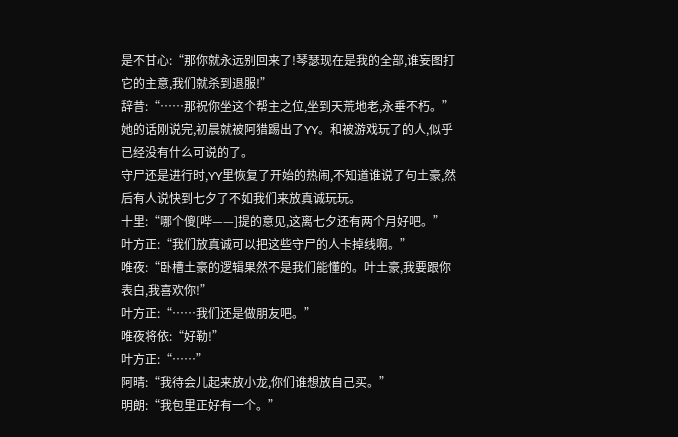是不甘心:“那你就永远别回来了!琴瑟现在是我的全部,谁妄图打它的主意,我们就杀到退服!”
辞昔:“……那祝你坐这个帮主之位,坐到天荒地老,永垂不朽。”
她的话刚说完,初晨就被阿猎踢出了YY。和被游戏玩了的人,似乎已经没有什么可说的了。
守尸还是进行时,YY里恢复了开始的热闹,不知道谁说了句土豪,然后有人说快到七夕了不如我们来放真诚玩玩。
十里:“哪个傻[哔——]提的意见,这离七夕还有两个月好吧。”
叶方正:“我们放真诚可以把这些守尸的人卡掉线啊。”
唯夜:“卧槽土豪的逻辑果然不是我们能懂的。叶土豪,我要跟你表白,我喜欢你!”
叶方正:“……我们还是做朋友吧。”
唯夜将依:“好勒!”
叶方正:“……”
阿晴:“我待会儿起来放小龙,你们谁想放自己买。”
明朗:“我包里正好有一个。”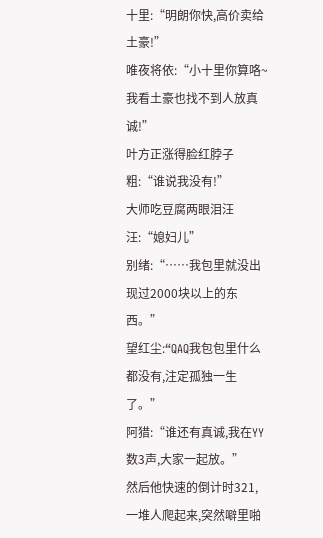十里:“明朗你快,高价卖给土豪!”
唯夜将依:“小十里你算咯~我看土豪也找不到人放真诚!”
叶方正涨得脸红脖子粗:“谁说我没有!”
大师吃豆腐两眼泪汪汪:“媳妇儿”
别绪:“……我包里就没出现过2000块以上的东西。”
望红尘:“QAQ我包包里什么都没有,注定孤独一生了。”
阿猎:“谁还有真诚,我在YY数3声,大家一起放。”
然后他快速的倒计时321,一堆人爬起来,突然噼里啪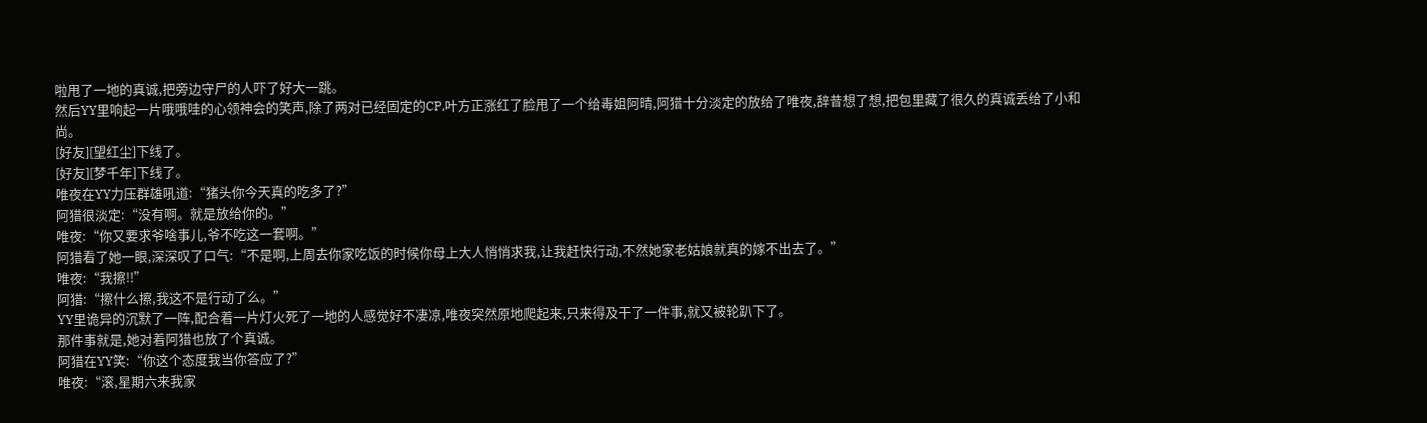啦甩了一地的真诚,把旁边守尸的人吓了好大一跳。
然后YY里响起一片哦哦哇的心领神会的笑声,除了两对已经固定的CP,叶方正涨红了脸甩了一个给毒姐阿晴,阿猎十分淡定的放给了唯夜,辞昔想了想,把包里藏了很久的真诚丢给了小和尚。
[好友][望红尘]下线了。
[好友][梦千年]下线了。
唯夜在YY力压群雄吼道:“猪头你今天真的吃多了?”
阿猎很淡定:“没有啊。就是放给你的。”
唯夜:“你又要求爷啥事儿,爷不吃这一套啊。”
阿猎看了她一眼,深深叹了口气:“不是啊,上周去你家吃饭的时候你母上大人悄悄求我,让我赶快行动,不然她家老姑娘就真的嫁不出去了。”
唯夜:“我擦!!”
阿猎:“擦什么擦,我这不是行动了么。”
YY里诡异的沉默了一阵,配合着一片灯火死了一地的人感觉好不凄凉,唯夜突然原地爬起来,只来得及干了一件事,就又被轮趴下了。
那件事就是,她对着阿猎也放了个真诚。
阿猎在YY笑:“你这个态度我当你答应了?”
唯夜:“滚,星期六来我家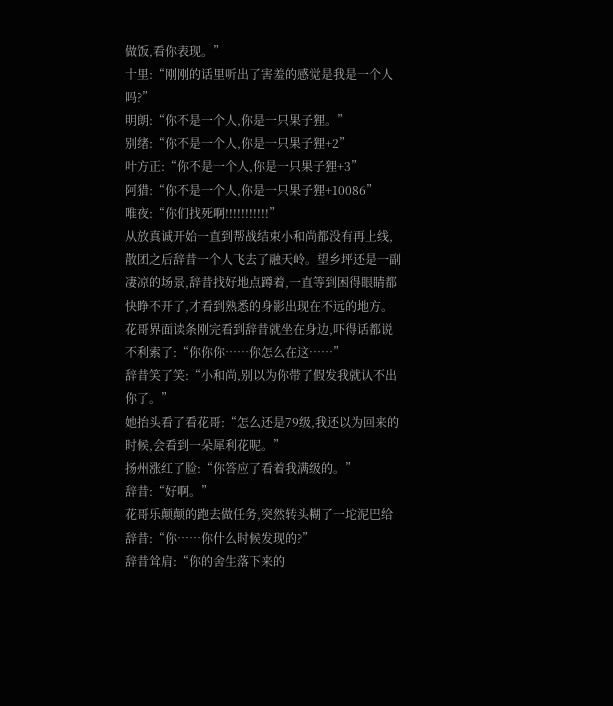做饭,看你表现。”
十里:“刚刚的话里听出了害羞的感觉是我是一个人吗?”
明朗:“你不是一个人,你是一只果子狸。”
别绪:“你不是一个人,你是一只果子狸+2”
叶方正:“你不是一个人,你是一只果子狸+3”
阿猎:“你不是一个人,你是一只果子狸+10086”
唯夜:“你们找死啊!!!!!!!!!!!”
从放真诚开始一直到帮战结束小和尚都没有再上线,散团之后辞昔一个人飞去了融天岭。望乡坪还是一副凄凉的场景,辞昔找好地点蹲着,一直等到困得眼睛都快睁不开了,才看到熟悉的身影出现在不远的地方。
花哥界面读条刚完看到辞昔就坐在身边,吓得话都说不利索了:“你你你……你怎么在这……”
辞昔笑了笑:“小和尚,别以为你带了假发我就认不出你了。”
她抬头看了看花哥:“怎么还是79级,我还以为回来的时候,会看到一朵犀利花呢。”
扬州涨红了脸:“你答应了看着我满级的。”
辞昔:“好啊。”
花哥乐颠颠的跑去做任务,突然转头糊了一坨泥巴给辞昔:“你……你什么时候发现的?”
辞昔耸肩:“你的舍生落下来的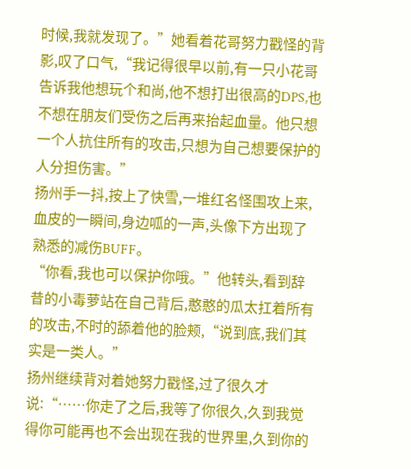时候,我就发现了。”她看着花哥努力戳怪的背影,叹了口气,“我记得很早以前,有一只小花哥告诉我他想玩个和尚,他不想打出很高的DPS,也不想在朋友们受伤之后再来抬起血量。他只想一个人抗住所有的攻击,只想为自己想要保护的人分担伤害。”
扬州手一抖,按上了快雪,一堆红名怪围攻上来,血皮的一瞬间,身边呱的一声,头像下方出现了熟悉的减伤BUFF。
“你看,我也可以保护你哦。”他转头,看到辞昔的小毒萝站在自己背后,憨憨的瓜太扛着所有的攻击,不时的舔着他的脸颊,“说到底,我们其实是一类人。”
扬州继续背对着她努力戳怪,过了很久才说:“……你走了之后,我等了你很久,久到我觉得你可能再也不会出现在我的世界里,久到你的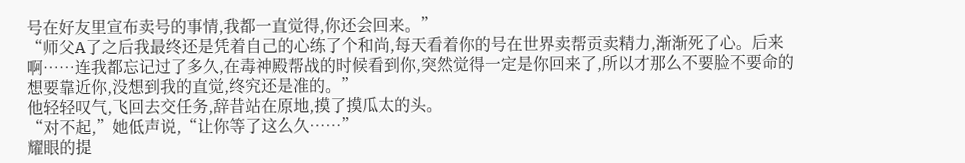号在好友里宣布卖号的事情,我都一直觉得,你还会回来。”
“师父A了之后我最终还是凭着自己的心练了个和尚,每天看着你的号在世界卖帮贡卖精力,渐渐死了心。后来啊……连我都忘记过了多久,在毒神殿帮战的时候看到你,突然觉得一定是你回来了,所以才那么不要脸不要命的想要靠近你,没想到我的直觉,终究还是准的。”
他轻轻叹气,飞回去交任务,辞昔站在原地,摸了摸瓜太的头。
“对不起,”她低声说,“让你等了这么久……”
耀眼的提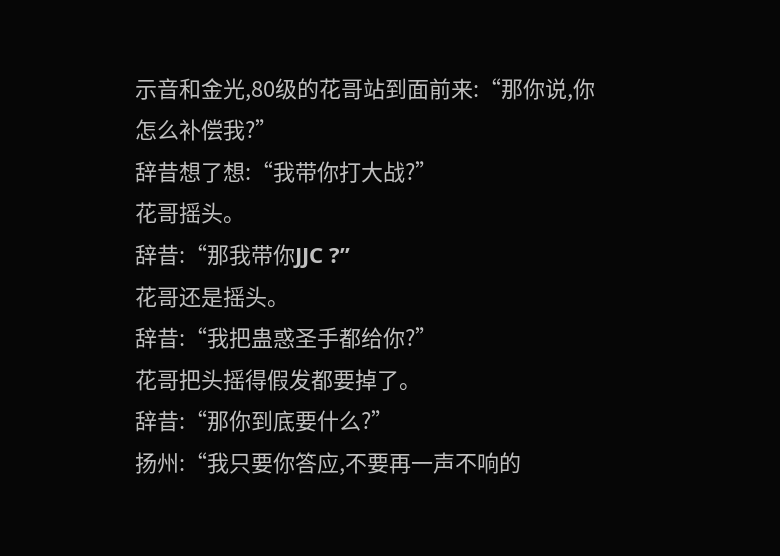示音和金光,80级的花哥站到面前来:“那你说,你怎么补偿我?”
辞昔想了想:“我带你打大战?”
花哥摇头。
辞昔:“那我带你JJC ?”
花哥还是摇头。
辞昔:“我把蛊惑圣手都给你?”
花哥把头摇得假发都要掉了。
辞昔:“那你到底要什么?”
扬州:“我只要你答应,不要再一声不响的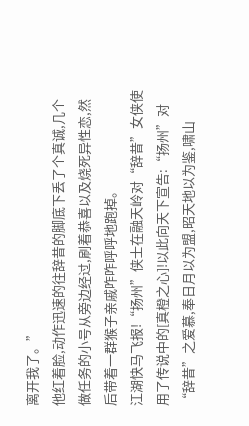离开我了。”
他红着脸,动作迅速的往辞昔的脚底下丢了个真诚,几个做任务的小号从旁边经过,刷着恭喜以及烧死异性恋,然后带着一群猴子亲戚咋咋呼呼地跑掉。
江湖快马飞报!“扬州”侠士在融天岭对“辞昔”女侠使用了传说中的[真橙之心]!以此向天下宣告:“扬州”对“辞昔”之爱慕,奉日月以为盟,昭天地以为鉴,啸山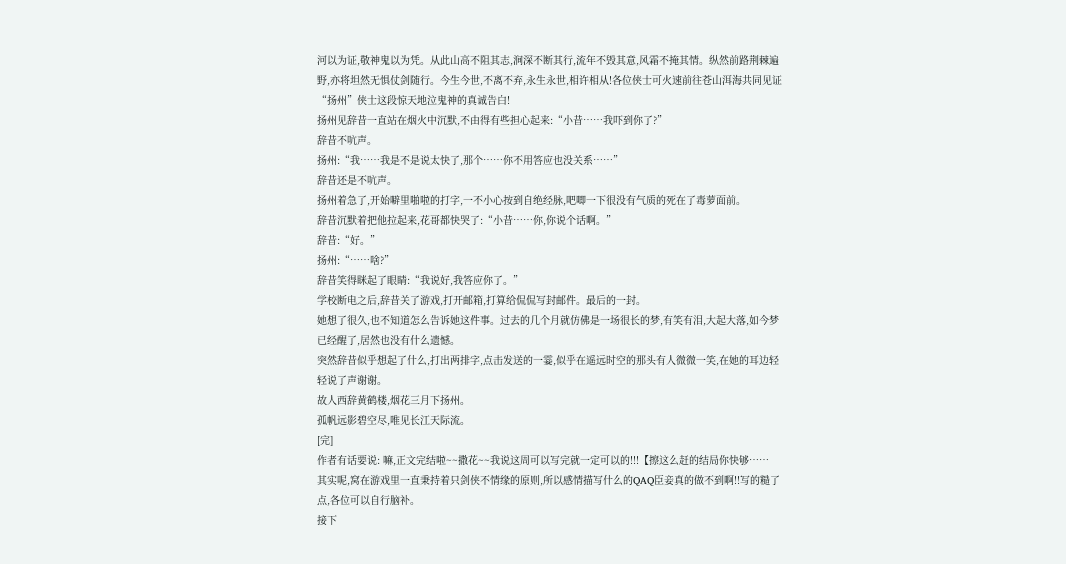河以为证,敬神鬼以为凭。从此山高不阻其志,涧深不断其行,流年不毁其意,风霜不掩其情。纵然前路荆棘遍野,亦将坦然无惧仗剑随行。今生今世,不离不弃,永生永世,相许相从!各位侠士可火速前往苍山洱海共同见证“扬州”侠士这段惊天地泣鬼神的真诚告白!
扬州见辞昔一直站在烟火中沉默,不由得有些担心起来:“小昔……我吓到你了?”
辞昔不吭声。
扬州:“我……我是不是说太快了,那个……你不用答应也没关系……”
辞昔还是不吭声。
扬州着急了,开始噼里啪啦的打字,一不小心按到自绝经脉,吧唧一下很没有气质的死在了毒萝面前。
辞昔沉默着把他拉起来,花哥都快哭了:“小昔……你,你说个话啊。”
辞昔:“好。”
扬州:“……啥?”
辞昔笑得眯起了眼睛:“我说好,我答应你了。”
学校断电之后,辞昔关了游戏,打开邮箱,打算给侃侃写封邮件。最后的一封。
她想了很久,也不知道怎么告诉她这件事。过去的几个月就仿佛是一场很长的梦,有笑有泪,大起大落,如今梦已经醒了,居然也没有什么遗憾。
突然辞昔似乎想起了什么,打出两排字,点击发送的一霎,似乎在遥远时空的那头有人微微一笑,在她的耳边轻轻说了声谢谢。
故人西辞黄鹤楼,烟花三月下扬州。
孤帆远影碧空尽,唯见长江天际流。
[完]
作者有话要说: 嘛,正文完结啦~~撒花~~我说这周可以写完就一定可以的!!!【擦这么赶的结局你快够……
其实呢,窝在游戏里一直秉持着只剑侠不情缘的原则,所以感情描写什么的QAQ臣妾真的做不到啊!!写的糙了点,各位可以自行脑补。
接下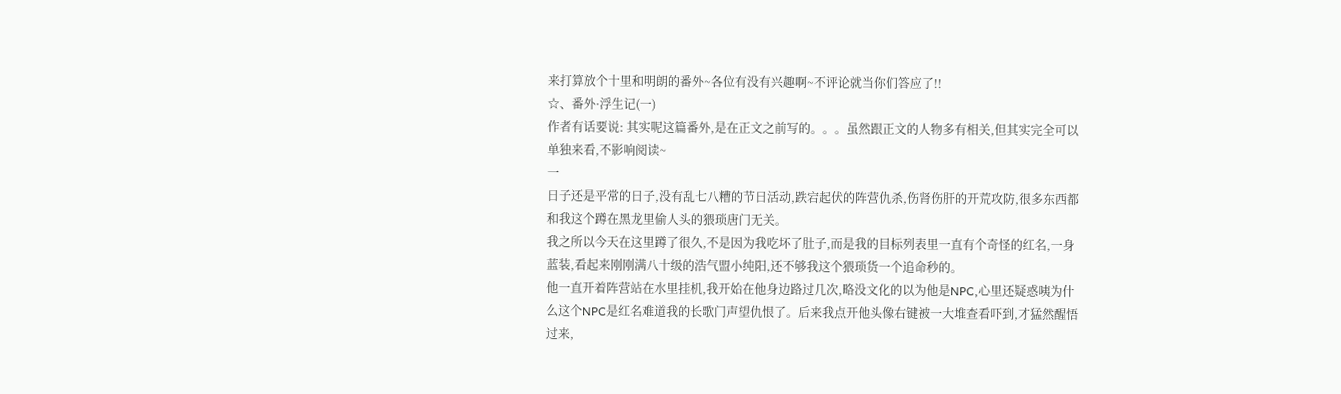来打算放个十里和明朗的番外~各位有没有兴趣啊~不评论就当你们答应了!!
☆、番外·浮生记(一)
作者有话要说: 其实呢这篇番外,是在正文之前写的。。。虽然跟正文的人物多有相关,但其实完全可以单独来看,不影响阅读~
一
日子还是平常的日子,没有乱七八糟的节日活动,跌宕起伏的阵营仇杀,伤肾伤肝的开荒攻防,很多东西都和我这个蹲在黑龙里偷人头的猥琐唐门无关。
我之所以今天在这里蹲了很久,不是因为我吃坏了肚子,而是我的目标列表里一直有个奇怪的红名,一身蓝装,看起来刚刚满八十级的浩气盟小纯阳,还不够我这个猥琐货一个追命秒的。
他一直开着阵营站在水里挂机,我开始在他身边路过几次,略没文化的以为他是NPC,心里还疑惑咦为什么这个NPC是红名难道我的长歌门声望仇恨了。后来我点开他头像右键被一大堆查看吓到,才猛然醒悟过来,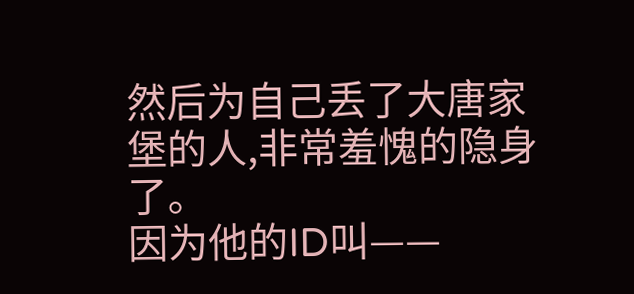然后为自己丢了大唐家堡的人,非常羞愧的隐身了。
因为他的ID叫——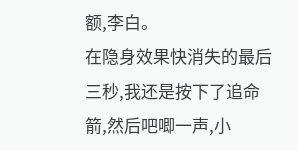额,李白。
在隐身效果快消失的最后三秒,我还是按下了追命箭,然后吧唧一声,小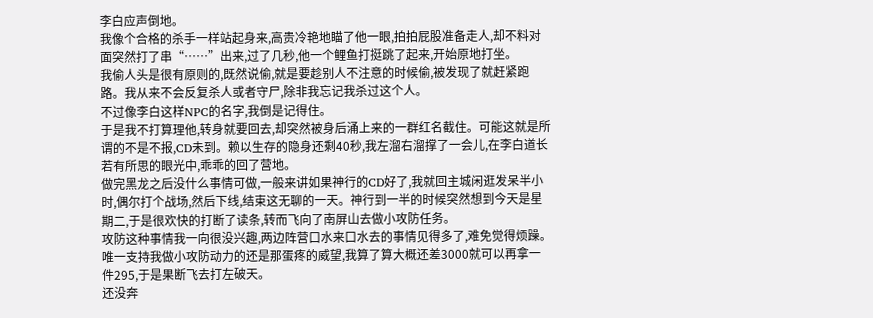李白应声倒地。
我像个合格的杀手一样站起身来,高贵冷艳地瞄了他一眼,拍拍屁股准备走人,却不料对面突然打了串“……”出来,过了几秒,他一个鲤鱼打挺跳了起来,开始原地打坐。
我偷人头是很有原则的,既然说偷,就是要趁别人不注意的时候偷,被发现了就赶紧跑路。我从来不会反复杀人或者守尸,除非我忘记我杀过这个人。
不过像李白这样NPC的名字,我倒是记得住。
于是我不打算理他,转身就要回去,却突然被身后涌上来的一群红名截住。可能这就是所谓的不是不报,CD未到。赖以生存的隐身还剩40秒,我左溜右溜撑了一会儿,在李白道长若有所思的眼光中,乖乖的回了营地。
做完黑龙之后没什么事情可做,一般来讲如果神行的CD好了,我就回主城闲逛发呆半小时,偶尔打个战场,然后下线,结束这无聊的一天。神行到一半的时候突然想到今天是星期二,于是很欢快的打断了读条,转而飞向了南屏山去做小攻防任务。
攻防这种事情我一向很没兴趣,两边阵营口水来口水去的事情见得多了,难免觉得烦躁。唯一支持我做小攻防动力的还是那蛋疼的威望,我算了算大概还差3000就可以再拿一件295,于是果断飞去打左破天。
还没奔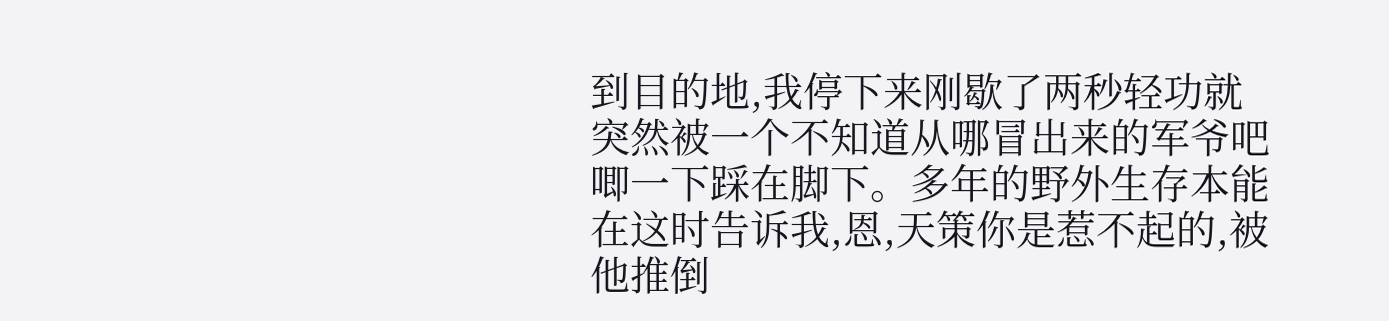到目的地,我停下来刚歇了两秒轻功就突然被一个不知道从哪冒出来的军爷吧唧一下踩在脚下。多年的野外生存本能在这时告诉我,恩,天策你是惹不起的,被他推倒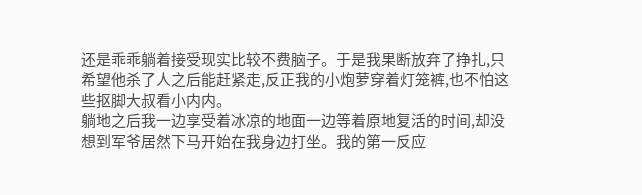还是乖乖躺着接受现实比较不费脑子。于是我果断放弃了挣扎,只希望他杀了人之后能赶紧走,反正我的小炮萝穿着灯笼裤,也不怕这些抠脚大叔看小内内。
躺地之后我一边享受着冰凉的地面一边等着原地复活的时间,却没想到军爷居然下马开始在我身边打坐。我的第一反应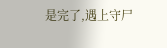是完了,遇上守尸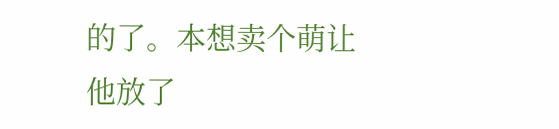的了。本想卖个萌让他放了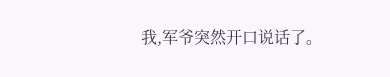我,军爷突然开口说话了。